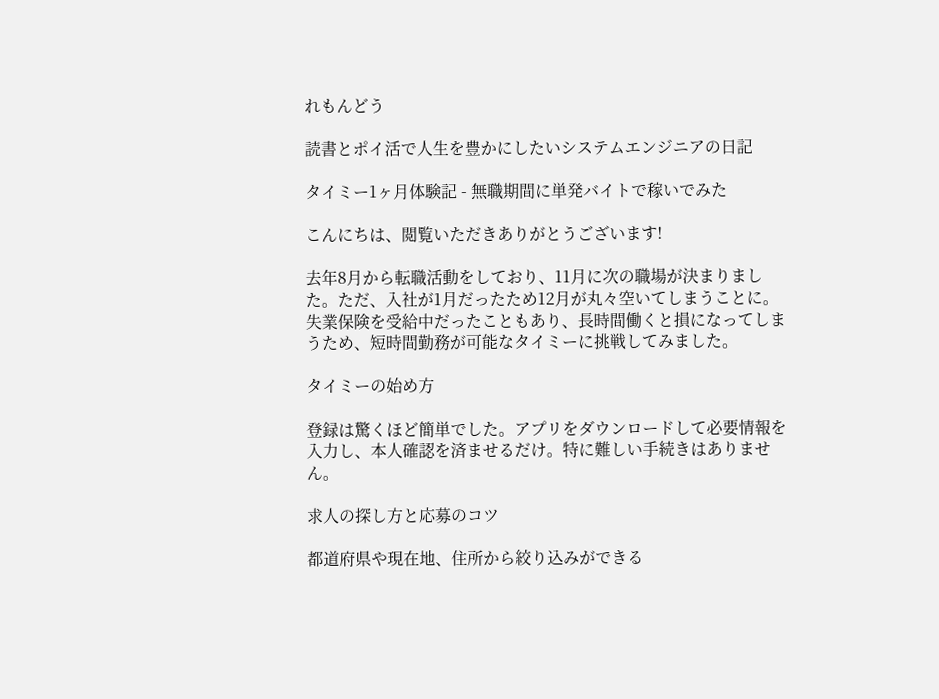れもんどう

読書とポイ活で人生を豊かにしたいシステムエンジニアの日記

タイミー1ヶ月体験記 - 無職期間に単発バイトで稼いでみた

こんにちは、閲覧いただきありがとうございます!

去年8月から転職活動をしており、11月に次の職場が決まりました。ただ、入社が1月だったため12月が丸々空いてしまうことに。失業保険を受給中だったこともあり、長時間働くと損になってしまうため、短時間勤務が可能なタイミーに挑戦してみました。

タイミーの始め方

登録は驚くほど簡単でした。アプリをダウンロードして必要情報を入力し、本人確認を済ませるだけ。特に難しい手続きはありません。

求人の探し方と応募のコツ

都道府県や現在地、住所から絞り込みができる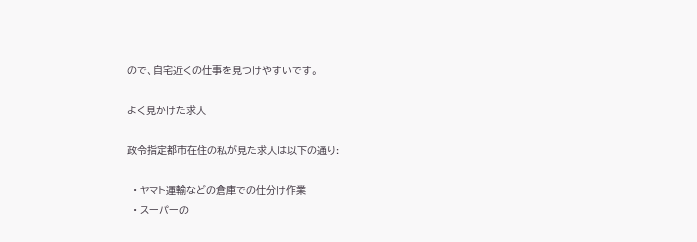ので、自宅近くの仕事を見つけやすいです。

よく見かけた求人

政令指定都市在住の私が見た求人は以下の通り:

  • ヤマト運輸などの倉庫での仕分け作業
  • スーパーの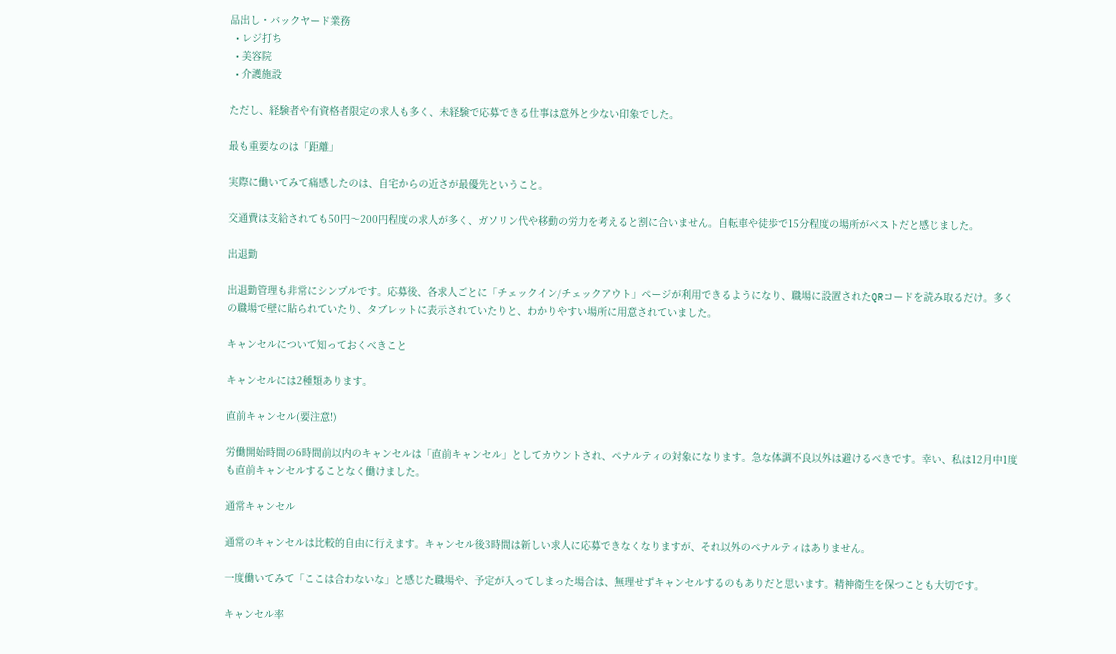品出し・バックヤード業務
  • レジ打ち
  • 美容院
  • 介護施設

ただし、経験者や有資格者限定の求人も多く、未経験で応募できる仕事は意外と少ない印象でした。

最も重要なのは「距離」

実際に働いてみて痛感したのは、自宅からの近さが最優先ということ。

交通費は支給されても50円〜200円程度の求人が多く、ガソリン代や移動の労力を考えると割に合いません。自転車や徒歩で15分程度の場所がベストだと感じました。

出退勤

出退勤管理も非常にシンプルです。応募後、各求人ごとに「チェックイン/チェックアウト」ページが利用できるようになり、職場に設置されたQRコードを読み取るだけ。多くの職場で壁に貼られていたり、タブレットに表示されていたりと、わかりやすい場所に用意されていました。

キャンセルについて知っておくべきこと

キャンセルには2種類あります。

直前キャンセル(要注意!)

労働開始時間の6時間前以内のキャンセルは「直前キャンセル」としてカウントされ、ペナルティの対象になります。急な体調不良以外は避けるべきです。幸い、私は12月中1度も直前キャンセルすることなく働けました。

通常キャンセル

通常のキャンセルは比較的自由に行えます。キャンセル後3時間は新しい求人に応募できなくなりますが、それ以外のペナルティはありません。

一度働いてみて「ここは合わないな」と感じた職場や、予定が入ってしまった場合は、無理せずキャンセルするのもありだと思います。精神衛生を保つことも大切です。

キャンセル率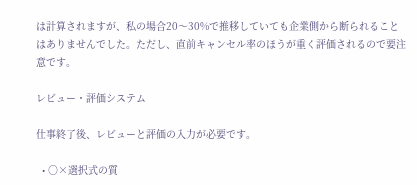は計算されますが、私の場合20〜30%で推移していても企業側から断られることはありませんでした。ただし、直前キャンセル率のほうが重く評価されるので要注意です。

レビュー・評価システム

仕事終了後、レビューと評価の入力が必要です。

  • ○×選択式の質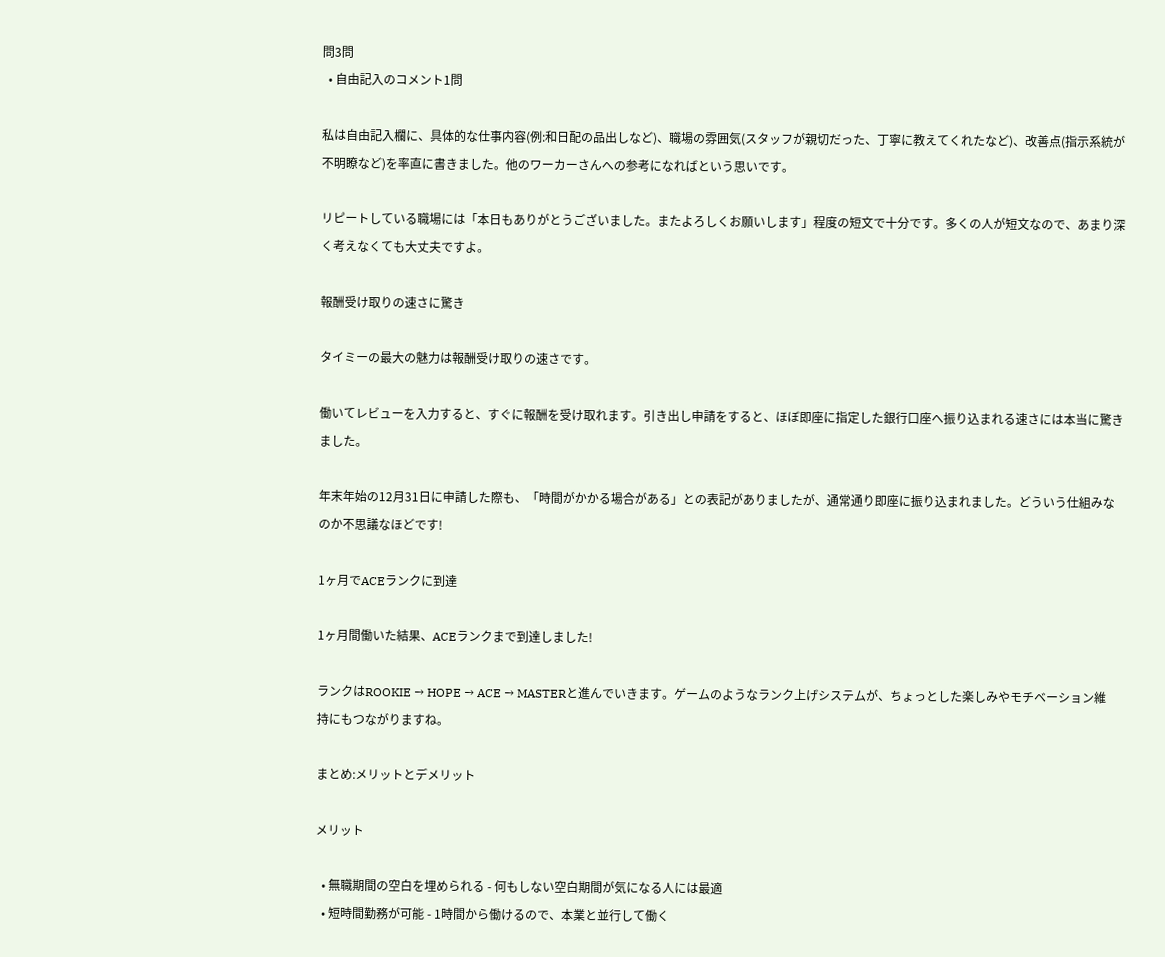問3問
  • 自由記入のコメント1問

私は自由記入欄に、具体的な仕事内容(例:和日配の品出しなど)、職場の雰囲気(スタッフが親切だった、丁寧に教えてくれたなど)、改善点(指示系統が不明瞭など)を率直に書きました。他のワーカーさんへの参考になればという思いです。

リピートしている職場には「本日もありがとうございました。またよろしくお願いします」程度の短文で十分です。多くの人が短文なので、あまり深く考えなくても大丈夫ですよ。

報酬受け取りの速さに驚き

タイミーの最大の魅力は報酬受け取りの速さです。

働いてレビューを入力すると、すぐに報酬を受け取れます。引き出し申請をすると、ほぼ即座に指定した銀行口座へ振り込まれる速さには本当に驚きました。

年末年始の12月31日に申請した際も、「時間がかかる場合がある」との表記がありましたが、通常通り即座に振り込まれました。どういう仕組みなのか不思議なほどです!

1ヶ月でACEランクに到達

1ヶ月間働いた結果、ACEランクまで到達しました!

ランクはROOKIE → HOPE → ACE → MASTERと進んでいきます。ゲームのようなランク上げシステムが、ちょっとした楽しみやモチベーション維持にもつながりますね。

まとめ:メリットとデメリット

メリット

  • 無職期間の空白を埋められる - 何もしない空白期間が気になる人には最適
  • 短時間勤務が可能 - 1時間から働けるので、本業と並行して働く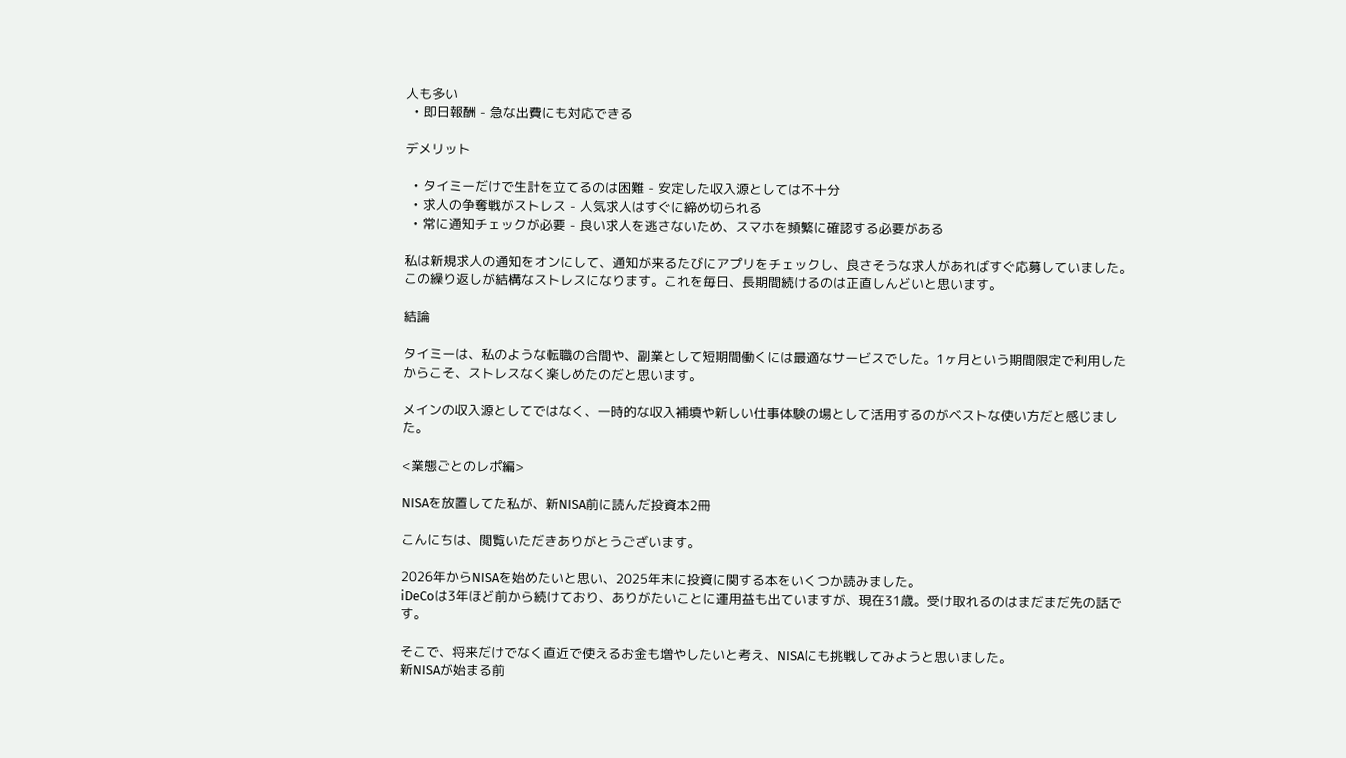人も多い
  • 即日報酬 - 急な出費にも対応できる

デメリット

  • タイミーだけで生計を立てるのは困難 - 安定した収入源としては不十分
  • 求人の争奪戦がストレス - 人気求人はすぐに締め切られる
  • 常に通知チェックが必要 - 良い求人を逃さないため、スマホを頻繁に確認する必要がある

私は新規求人の通知をオンにして、通知が来るたびにアプリをチェックし、良さそうな求人があればすぐ応募していました。この繰り返しが結構なストレスになります。これを毎日、長期間続けるのは正直しんどいと思います。

結論

タイミーは、私のような転職の合間や、副業として短期間働くには最適なサービスでした。1ヶ月という期間限定で利用したからこそ、ストレスなく楽しめたのだと思います。

メインの収入源としてではなく、一時的な収入補填や新しい仕事体験の場として活用するのがベストな使い方だと感じました。

<業態ごとのレポ編>

NISAを放置してた私が、新NISA前に読んだ投資本2冊

こんにちは、閲覧いただきありがとうございます。

2026年からNISAを始めたいと思い、2025年末に投資に関する本をいくつか読みました。
iDeCoは3年ほど前から続けており、ありがたいことに運用益も出ていますが、現在31歳。受け取れるのはまだまだ先の話です。

そこで、将来だけでなく直近で使えるお金も増やしたいと考え、NISAにも挑戦してみようと思いました。
新NISAが始まる前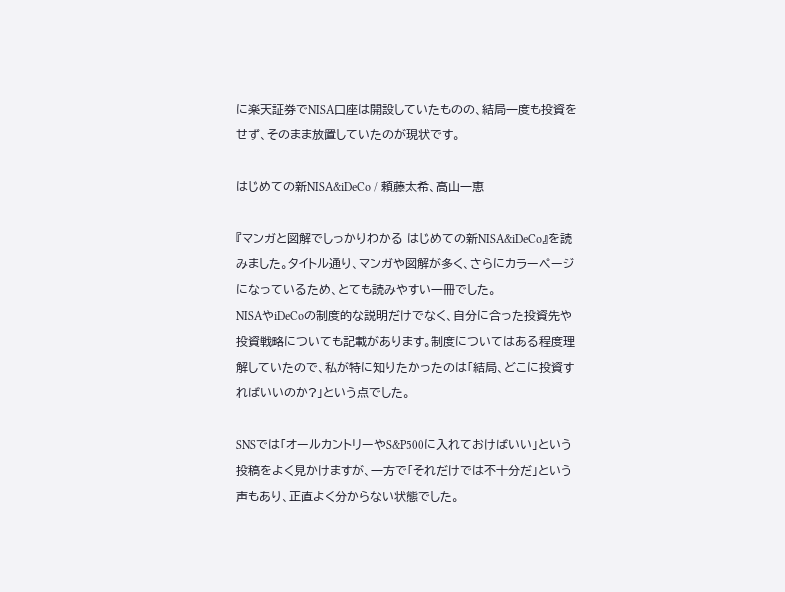に楽天証券でNISA口座は開設していたものの、結局一度も投資をせず、そのまま放置していたのが現状です。

はじめての新NISA&iDeCo / 頼藤太希、高山一恵

『マンガと図解でしっかりわかる はじめての新NISA&iDeCo』を読みました。タイトル通り、マンガや図解が多く、さらにカラーページになっているため、とても読みやすい一冊でした。
NISAやiDeCoの制度的な説明だけでなく、自分に合った投資先や投資戦略についても記載があります。制度についてはある程度理解していたので、私が特に知りたかったのは「結局、どこに投資すればいいのか?」という点でした。

SNSでは「オールカントリーやS&P500に入れておけばいい」という投稿をよく見かけますが、一方で「それだけでは不十分だ」という声もあり、正直よく分からない状態でした。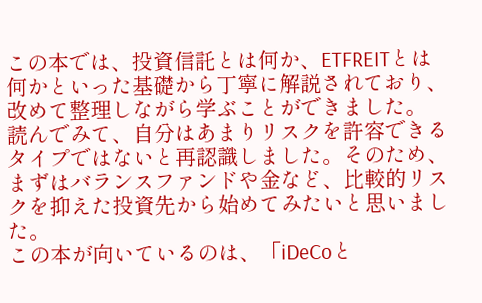この本では、投資信託とは何か、ETFREITとは何かといった基礎から丁寧に解説されており、改めて整理しながら学ぶことができました。
読んでみて、自分はあまりリスクを許容できるタイプではないと再認識しました。そのため、まずはバランスファンドや金など、比較的リスクを抑えた投資先から始めてみたいと思いました。
この本が向いているのは、「iDeCoと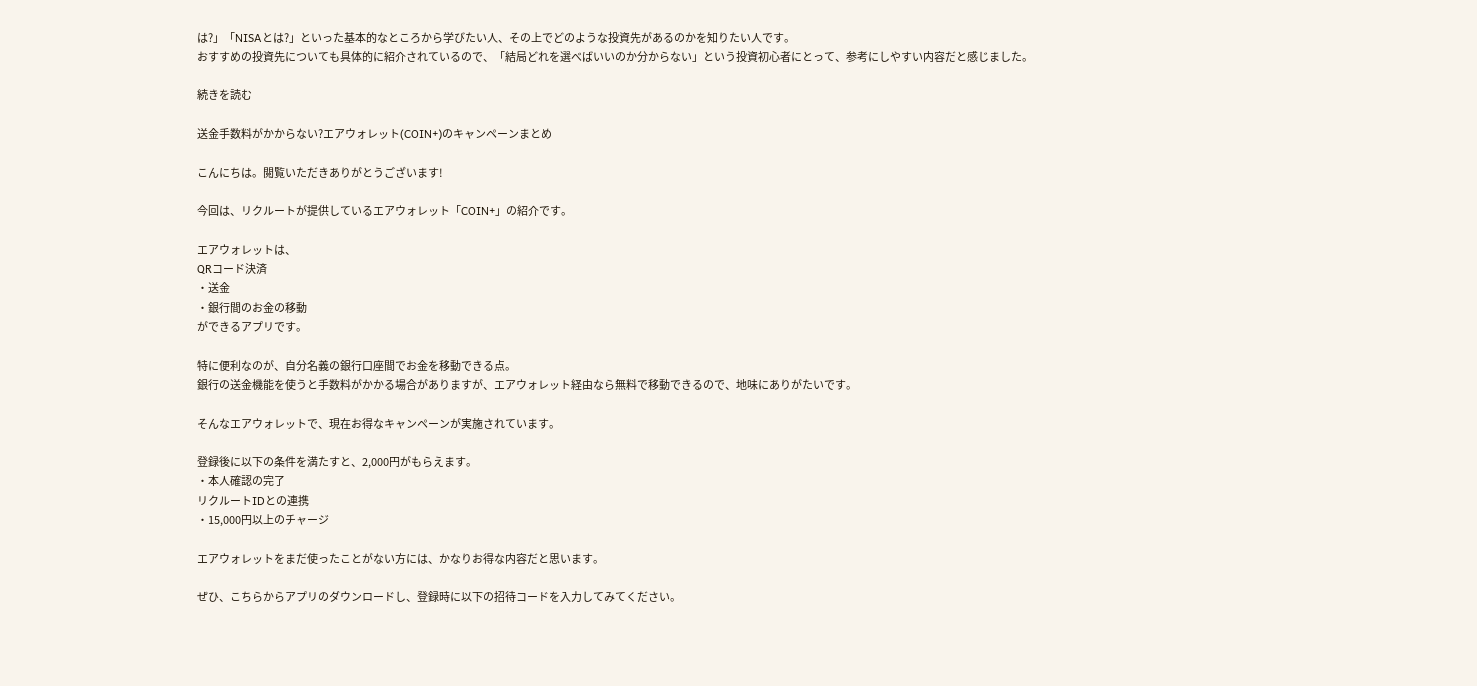は?」「NISAとは?」といった基本的なところから学びたい人、その上でどのような投資先があるのかを知りたい人です。
おすすめの投資先についても具体的に紹介されているので、「結局どれを選べばいいのか分からない」という投資初心者にとって、参考にしやすい内容だと感じました。

続きを読む

送金手数料がかからない?エアウォレット(COIN+)のキャンペーンまとめ

こんにちは。閲覧いただきありがとうございます!

今回は、リクルートが提供しているエアウォレット「COIN+」の紹介です。

エアウォレットは、
QRコード決済
・送金
・銀行間のお金の移動
ができるアプリです。

特に便利なのが、自分名義の銀行口座間でお金を移動できる点。
銀行の送金機能を使うと手数料がかかる場合がありますが、エアウォレット経由なら無料で移動できるので、地味にありがたいです。

そんなエアウォレットで、現在お得なキャンペーンが実施されています。

登録後に以下の条件を満たすと、2,000円がもらえます。
・本人確認の完了
リクルートIDとの連携
・15,000円以上のチャージ

エアウォレットをまだ使ったことがない方には、かなりお得な内容だと思います。

ぜひ、こちらからアプリのダウンロードし、登録時に以下の招待コードを入力してみてください。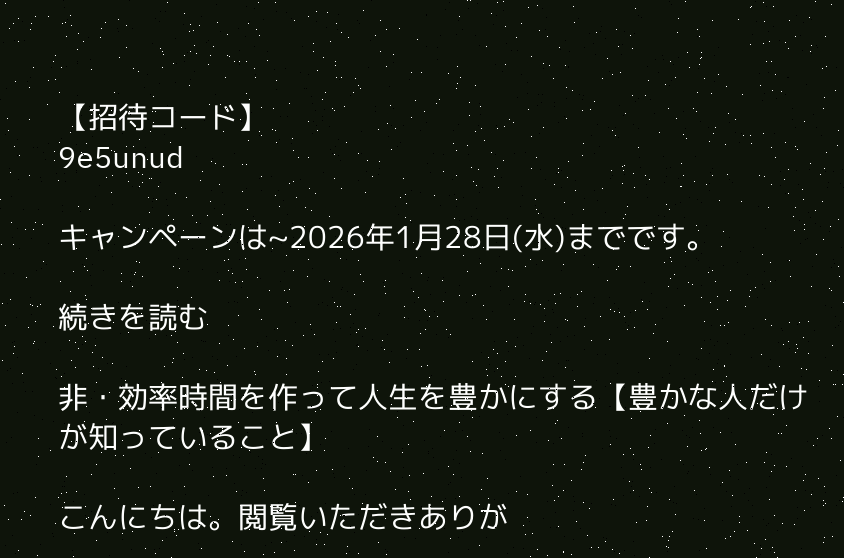【招待コード】
9e5unud

キャンペーンは~2026年1月28日(水)までです。

続きを読む

非・効率時間を作って人生を豊かにする【豊かな人だけが知っていること】

こんにちは。閲覧いただきありが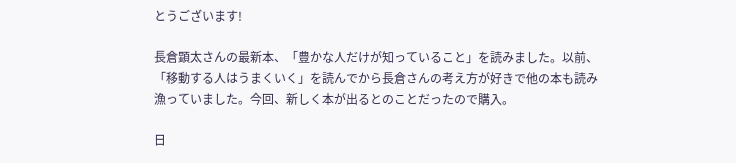とうございます!

長倉顕太さんの最新本、「豊かな人だけが知っていること」を読みました。以前、「移動する人はうまくいく」を読んでから長倉さんの考え方が好きで他の本も読み漁っていました。今回、新しく本が出るとのことだったので購入。

日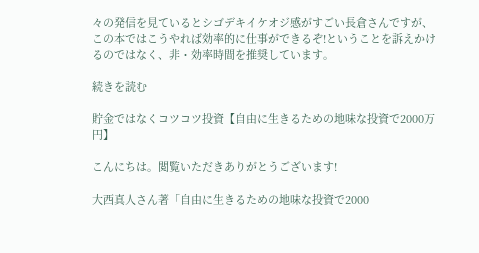々の発信を見ているとシゴデキイケオジ感がすごい長倉さんですが、この本ではこうやれば効率的に仕事ができるぞ!ということを訴えかけるのではなく、非・効率時間を推奨しています。

続きを読む

貯金ではなくコツコツ投資【自由に生きるための地味な投資で2000万円】

こんにちは。閲覧いただきありがとうございます!

大西真人さん著「自由に生きるための地味な投資で2000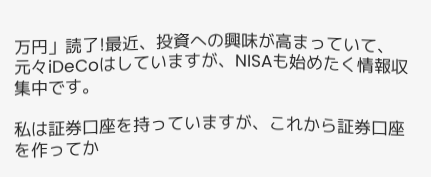万円」読了!最近、投資への興味が高まっていて、元々iDeCoはしていますが、NISAも始めたく情報収集中です。

私は証券口座を持っていますが、これから証券口座を作ってか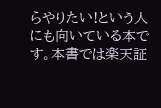らやりたい!という人にも向いている本です。本書では楽天証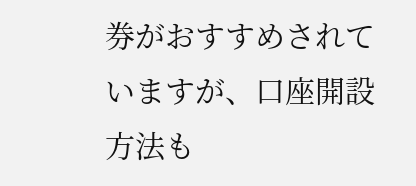券がおすすめされていますが、口座開設方法も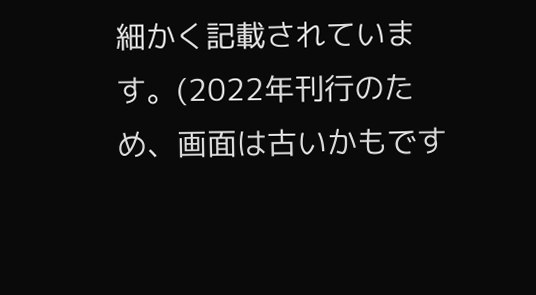細かく記載されています。(2022年刊行のため、画面は古いかもです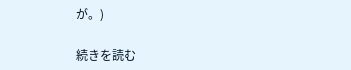が。)

続きを読む